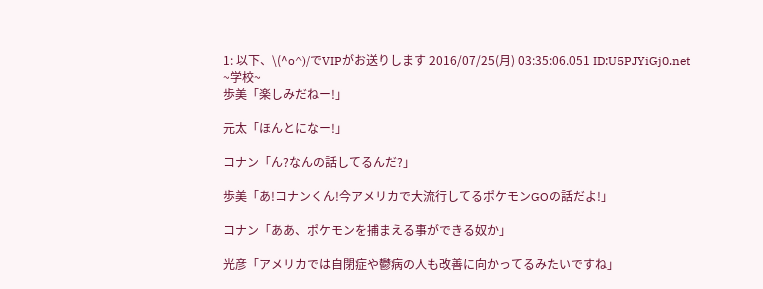1: 以下、\(^o^)/でVIPがお送りします 2016/07/25(月) 03:35:06.051 ID:U5PJYiGj0.net
~学校~
歩美「楽しみだねー!」

元太「ほんとになー!」

コナン「ん?なんの話してるんだ?」

歩美「あ!コナンくん!今アメリカで大流行してるポケモンGOの話だよ!」

コナン「ああ、ポケモンを捕まえる事ができる奴か」

光彦「アメリカでは自閉症や鬱病の人も改善に向かってるみたいですね」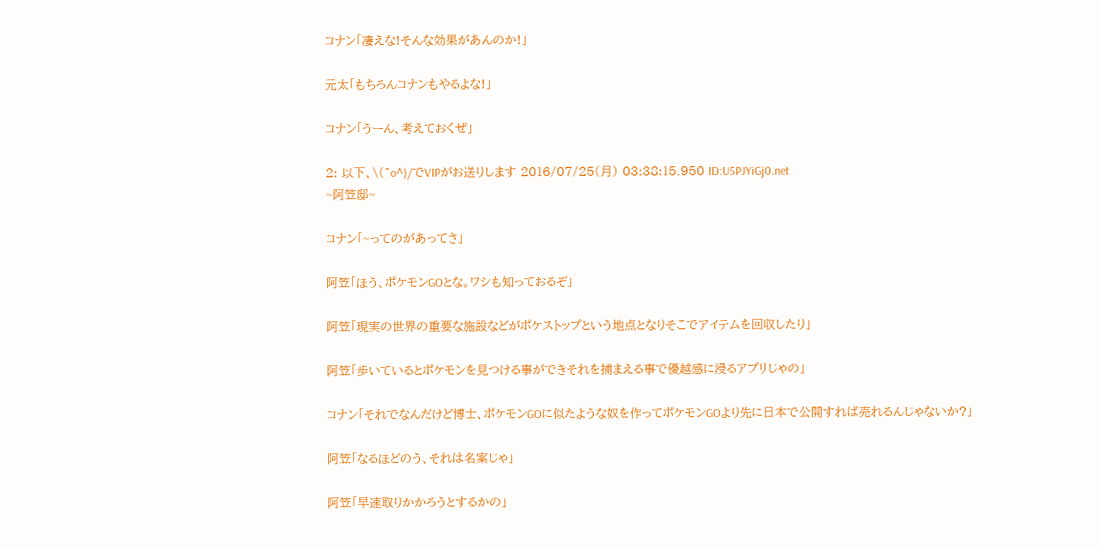コナン「凄えな!そんな効果があんのか!」

元太「もちろんコナンもやるよな!」

コナン「うーん、考えておくぜ」

2: 以下、\(^o^)/でVIPがお送りします 2016/07/25(月) 03:38:15.950 ID:U5PJYiGj0.net
~阿笠邸~

コナン「~ってのがあってさ」

阿笠「ほう、ポケモンGOとな。ワシも知っておるぞ」

阿笠「現実の世界の重要な施設などがポケストップという地点となりそこでアイテムを回収したり」

阿笠「歩いているとポケモンを見つける事ができそれを捕まえる事で優越感に浸るアプリじゃの」

コナン「それでなんだけど博士、ポケモンGOに似たような奴を作ってポケモンGOより先に日本で公開すれば売れるんじゃないか?」

阿笠「なるほどのう、それは名案じゃ」

阿笠「早速取りかかろうとするかの」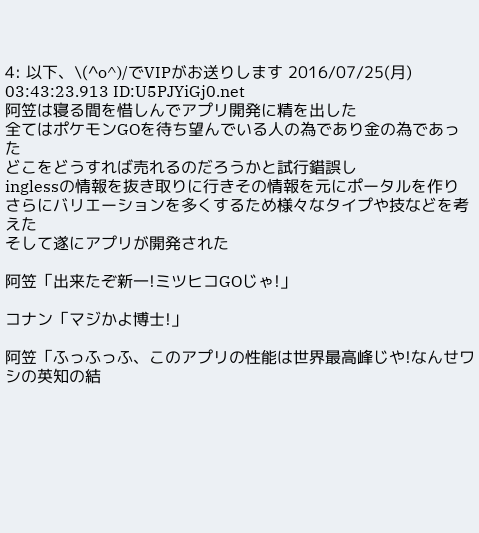4: 以下、\(^o^)/でVIPがお送りします 2016/07/25(月) 03:43:23.913 ID:U5PJYiGj0.net
阿笠は寝る間を惜しんでアプリ開発に精を出した
全てはポケモンGOを待ち望んでいる人の為であり金の為であった
どこをどうすれば売れるのだろうかと試行錯誤し
inglessの情報を抜き取りに行きその情報を元にポータルを作り
さらにバリエーションを多くするため様々なタイプや技などを考えた
そして遂にアプリが開発された

阿笠「出来たぞ新一!ミツヒコGOじゃ!」

コナン「マジかよ博士!」

阿笠「ふっふっふ、このアプリの性能は世界最高峰じや!なんせワシの英知の結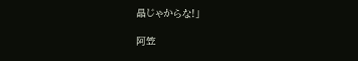晶じゃからな!」

阿笠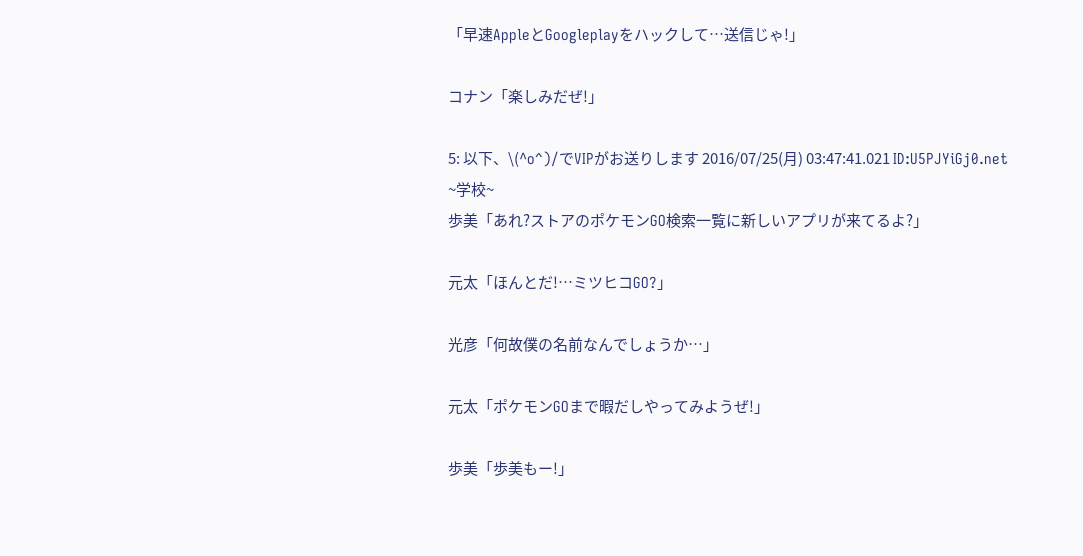「早速AppleとGoogleplayをハックして…送信じゃ!」

コナン「楽しみだぜ!」

5: 以下、\(^o^)/でVIPがお送りします 2016/07/25(月) 03:47:41.021 ID:U5PJYiGj0.net
~学校~
歩美「あれ?ストアのポケモンGO検索一覧に新しいアプリが来てるよ?」

元太「ほんとだ!…ミツヒコGO?」

光彦「何故僕の名前なんでしょうか…」

元太「ポケモンGOまで暇だしやってみようぜ!」

歩美「歩美もー!」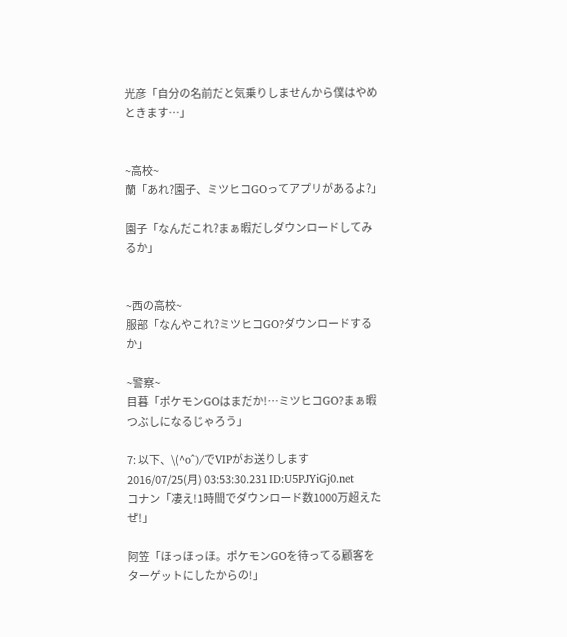光彦「自分の名前だと気乗りしませんから僕はやめときます…」


~高校~
蘭「あれ?園子、ミツヒコGOってアプリがあるよ?」

園子「なんだこれ?まぁ暇だしダウンロードしてみるか」


~西の高校~
服部「なんやこれ?ミツヒコGO?ダウンロードするか」

~警察~
目暮「ポケモンGOはまだか!…ミツヒコGO?まぁ暇つぶしになるじゃろう」

7: 以下、\(^o^)/でVIPがお送りします 2016/07/25(月) 03:53:30.231 ID:U5PJYiGj0.net
コナン「凄え!1時間でダウンロード数1000万超えたぜ!」

阿笠「ほっほっほ。ポケモンGOを待ってる顧客をターゲットにしたからの!」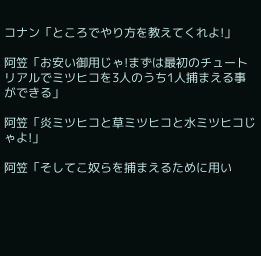コナン「ところでやり方を教えてくれよ!」

阿笠「お安い御用じゃ!まずは最初のチュートリアルでミツヒコを3人のうち1人捕まえる事ができる」

阿笠「炎ミツヒコと草ミツヒコと水ミツヒコじゃよ!」

阿笠「そしてこ奴らを捕まえるために用い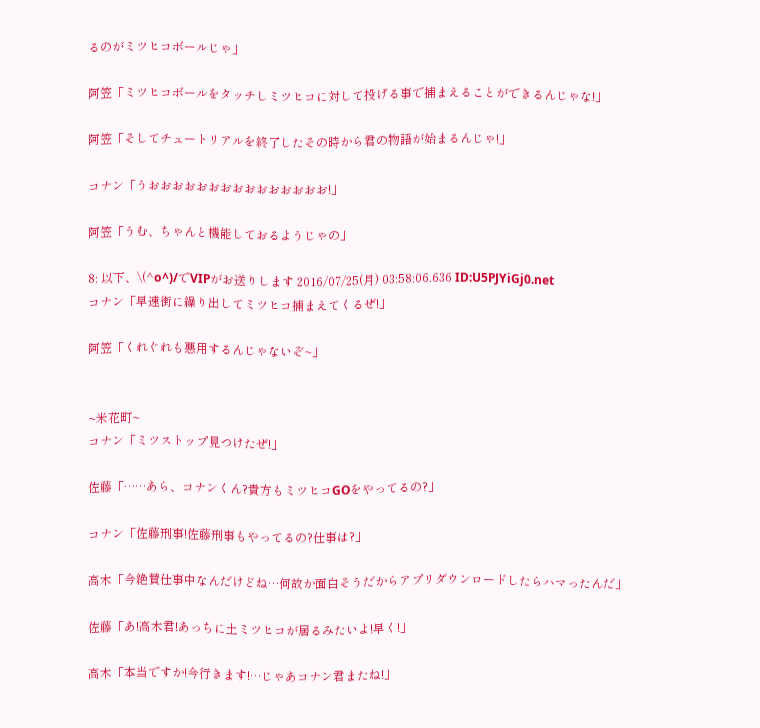るのがミツヒコボールじゃ」

阿笠「ミツヒコボールをタッチしミツヒコに対して投げる事で捕まえることができるんじゃな!」

阿笠「そしてチュートリアルを終了したその時から君の物語が始まるんじゃ!」

コナン「うおおおおおおおおおおおおおおお!」

阿笠「うむ、ちゃんと機能しておるようじゃの」

8: 以下、\(^o^)/でVIPがお送りします 2016/07/25(月) 03:58:06.636 ID:U5PJYiGj0.net
コナン「早速街に繰り出してミツヒコ捕まえてくるぜ!」

阿笠「くれぐれも悪用するんじゃないぞ~」


~米花町~
コナン「ミツストップ見つけたぜ!」

佐藤「……あら、コナンくん?貴方もミツヒコGOをやってるの?」

コナン「佐藤刑事!佐藤刑事もやってるの?仕事は?」

高木「今絶賛仕事中なんだけどね…何故か面白そうだからアプリダウンロードしたらハマったんだ」

佐藤「あ!高木君!あっちに土ミツヒコが居るみたいよ!早く!」

高木「本当ですか!今行きます!…じゃあコナン君またね!」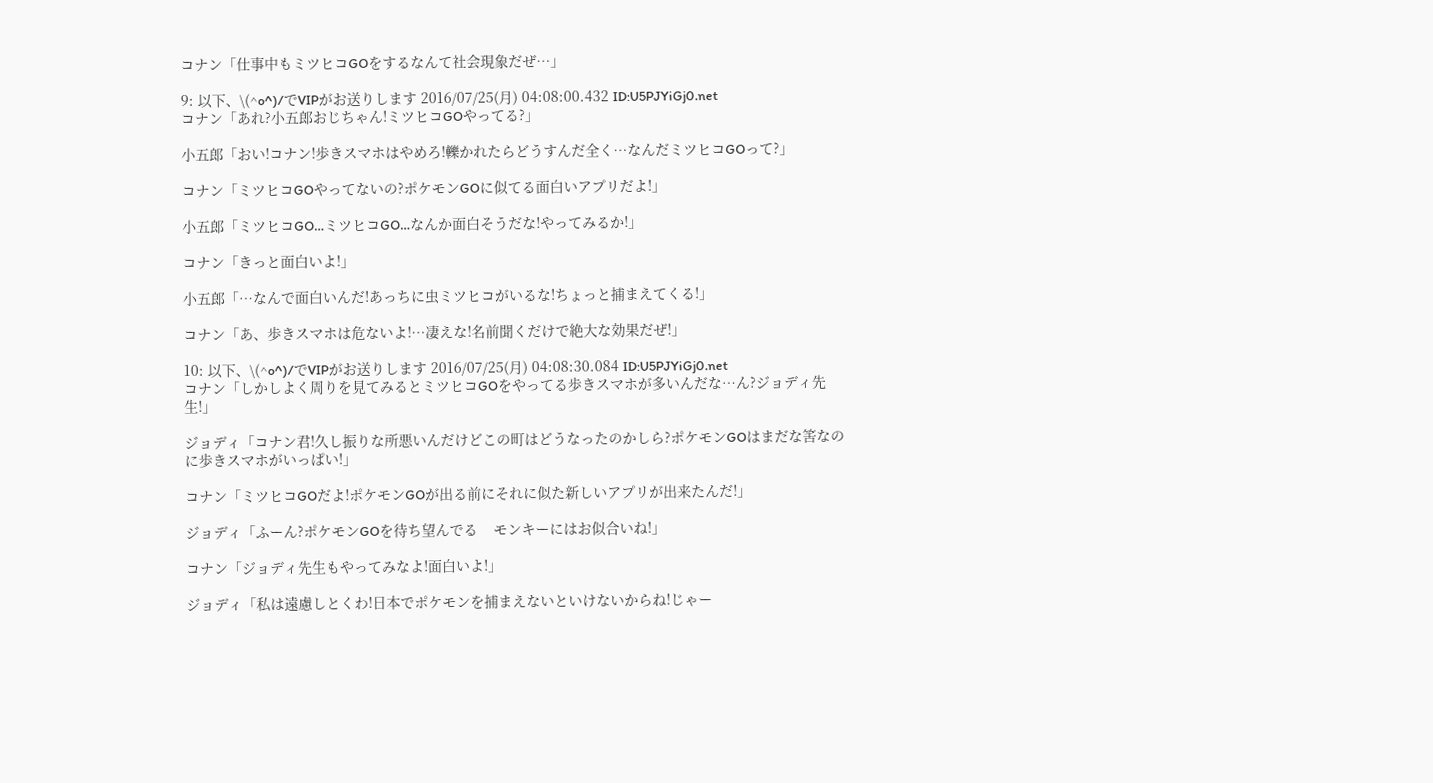コナン「仕事中もミツヒコGOをするなんて社会現象だぜ…」

9: 以下、\(^o^)/でVIPがお送りします 2016/07/25(月) 04:08:00.432 ID:U5PJYiGj0.net
コナン「あれ?小五郎おじちゃん!ミツヒコGOやってる?」

小五郎「おい!コナン!歩きスマホはやめろ!轢かれたらどうすんだ全く…なんだミツヒコGOって?」

コナン「ミツヒコGOやってないの?ポケモンGOに似てる面白いアプリだよ!」

小五郎「ミツヒコGO…ミツヒコGO…なんか面白そうだな!やってみるか!」

コナン「きっと面白いよ!」

小五郎「…なんで面白いんだ!あっちに虫ミツヒコがいるな!ちょっと捕まえてくる!」

コナン「あ、歩きスマホは危ないよ!…凄えな!名前聞くだけで絶大な効果だぜ!」

10: 以下、\(^o^)/でVIPがお送りします 2016/07/25(月) 04:08:30.084 ID:U5PJYiGj0.net
コナン「しかしよく周りを見てみるとミツヒコGOをやってる歩きスマホが多いんだな…ん?ジョディ先生!」

ジョディ「コナン君!久し振りな所悪いんだけどこの町はどうなったのかしら?ポケモンGOはまだな筈なのに歩きスマホがいっぱい!」

コナン「ミツヒコGOだよ!ポケモンGOが出る前にそれに似た新しいアプリが出来たんだ!」

ジョディ「ふーん?ポケモンGOを待ち望んでる    モンキーにはお似合いね!」

コナン「ジョディ先生もやってみなよ!面白いよ!」

ジョディ「私は遠慮しとくわ!日本でポケモンを捕まえないといけないからね!じゃー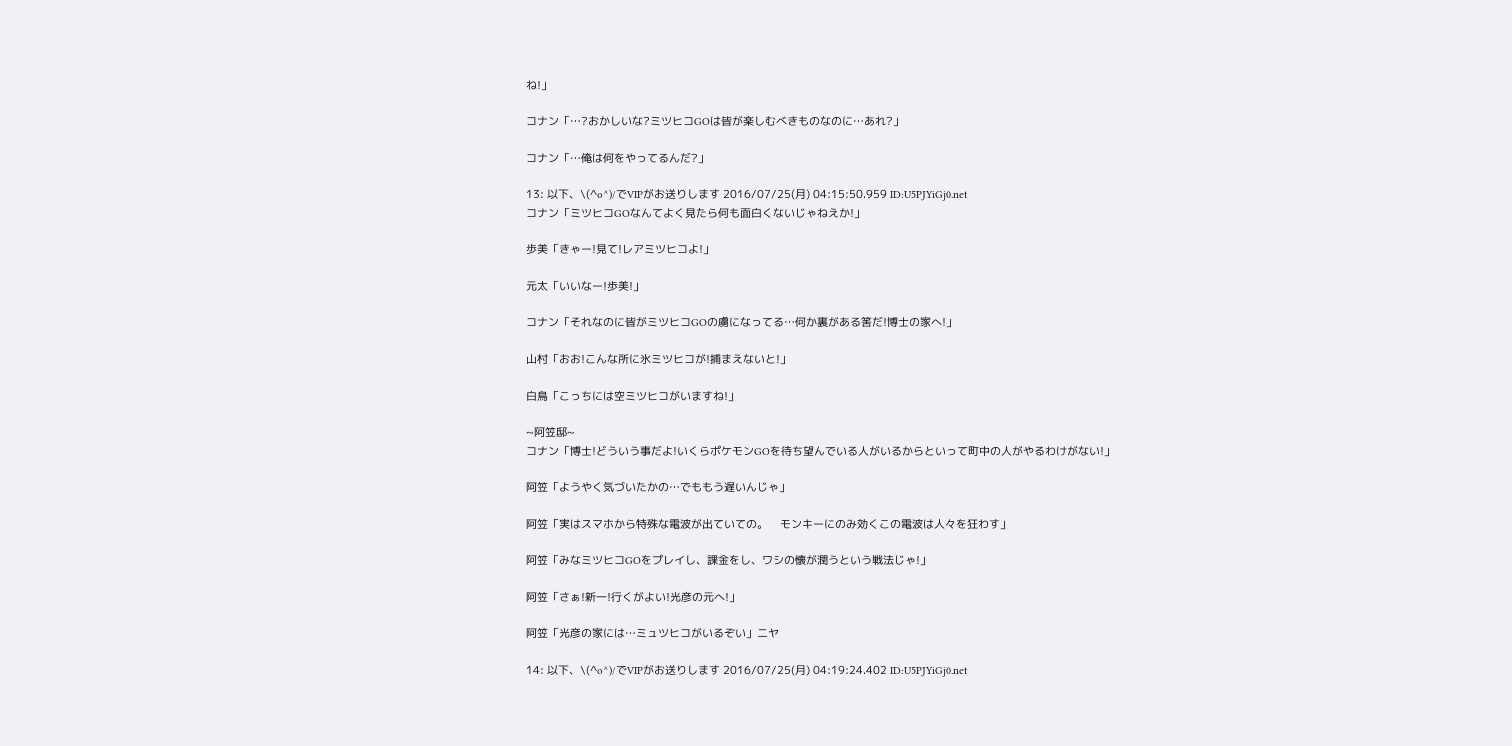ね!」

コナン「…?おかしいな?ミツヒコGOは皆が楽しむべきものなのに…あれ?」

コナン「…俺は何をやってるんだ?」

13: 以下、\(^o^)/でVIPがお送りします 2016/07/25(月) 04:15:50.959 ID:U5PJYiGj0.net
コナン「ミツヒコGOなんてよく見たら何も面白くないじゃねえか!」

歩美「きゃー!見て!レアミツヒコよ!」

元太「いいなー!歩美!」

コナン「それなのに皆がミツヒコGOの虜になってる…何か裏がある筈だ!博士の家へ!」

山村「おお!こんな所に氷ミツヒコが!捕まえないと!」

白鳥「こっちには空ミツヒコがいますね!」

~阿笠邸~
コナン「博士!どういう事だよ!いくらポケモンGOを待ち望んでいる人がいるからといって町中の人がやるわけがない!」

阿笠「ようやく気づいたかの…でももう遅いんじゃ」

阿笠「実はスマホから特殊な電波が出ていての。    モンキーにのみ効くこの電波は人々を狂わす」

阿笠「みなミツヒコGOをプレイし、課金をし、ワシの懐が潤うという戦法じゃ!」

阿笠「さぁ!新一!行くがよい!光彦の元へ!」

阿笠「光彦の家には…ミュツヒコがいるぞい」ニヤ

14: 以下、\(^o^)/でVIPがお送りします 2016/07/25(月) 04:19:24.402 ID:U5PJYiGj0.net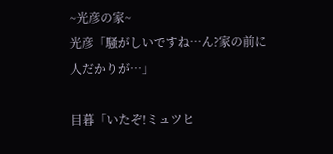~光彦の家~
光彦「騒がしいですね…ん?家の前に人だかりが…」

目暮「いたぞ!ミュツヒ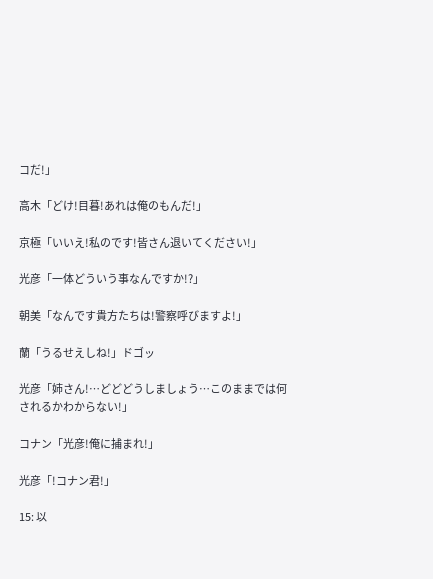コだ!」

高木「どけ!目暮!あれは俺のもんだ!」

京極「いいえ!私のです!皆さん退いてください!」

光彦「一体どういう事なんですか!?」

朝美「なんです貴方たちは!警察呼びますよ!」

蘭「うるせえしね!」ドゴッ

光彦「姉さん!…どどどうしましょう…このままでは何されるかわからない!」

コナン「光彦!俺に捕まれ!」

光彦「!コナン君!」

15: 以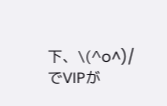下、\(^o^)/でVIPが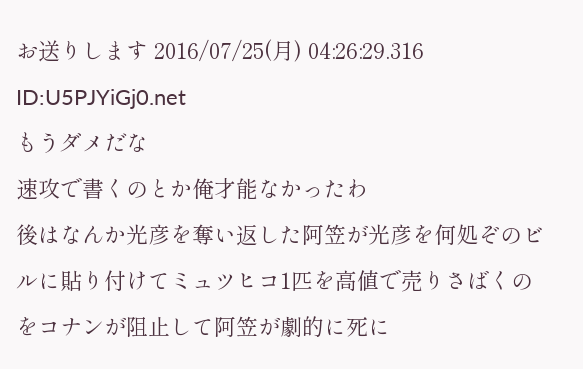お送りします 2016/07/25(月) 04:26:29.316 ID:U5PJYiGj0.net
もうダメだな
速攻で書くのとか俺才能なかったわ
後はなんか光彦を奪い返した阿笠が光彦を何処ぞのビルに貼り付けてミュツヒコ1匹を高値で売りさばくのをコナンが阻止して阿笠が劇的に死に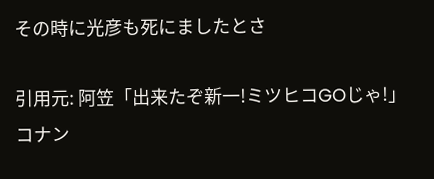その時に光彦も死にましたとさ

引用元: 阿笠「出来たぞ新一!ミツヒコGOじゃ!」コナン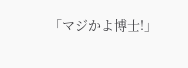「マジかよ博士!」